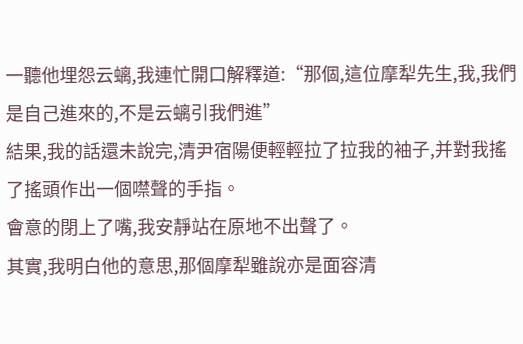一聽他埋怨云螭,我連忙開口解釋道:“那個,這位摩犁先生,我,我們是自己進來的,不是云螭引我們進”
結果,我的話還未說完,清尹宿陽便輕輕拉了拉我的袖子,并對我搖了搖頭作出一個噤聲的手指。
會意的閉上了嘴,我安靜站在原地不出聲了。
其實,我明白他的意思,那個摩犁雖說亦是面容清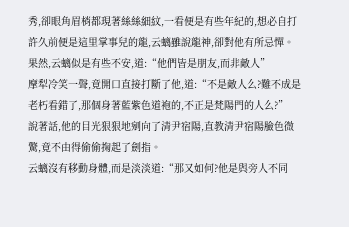秀,卻眼角眉梢都現著絲絲細紋,一看便是有些年紀的,想必自打許久前便是這里掌事兒的龍,云螭雖說龍神,卻對他有所忌憚。
果然,云螭似是有些不安,道:“他們皆是朋友,而非敵人”
摩犁冷笑一聲,竟開口直接打斷了他,道:“不是敵人么?難不成是老朽看錯了,那個身著藍紫色道袍的,不正是梵陽門的人么?”
說著話,他的目光狠狠地剜向了清尹宿陽,直教清尹宿陽臉色微驚,竟不由得偷偷掬起了劍指。
云螭沒有移動身體,而是淡淡道:“那又如何?他是與旁人不同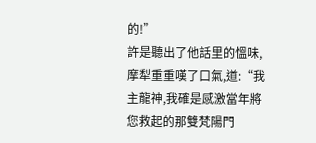的!”
許是聽出了他話里的慍味,摩犁重重嘆了口氣,道:“我主龍神,我確是感激當年將您救起的那雙梵陽門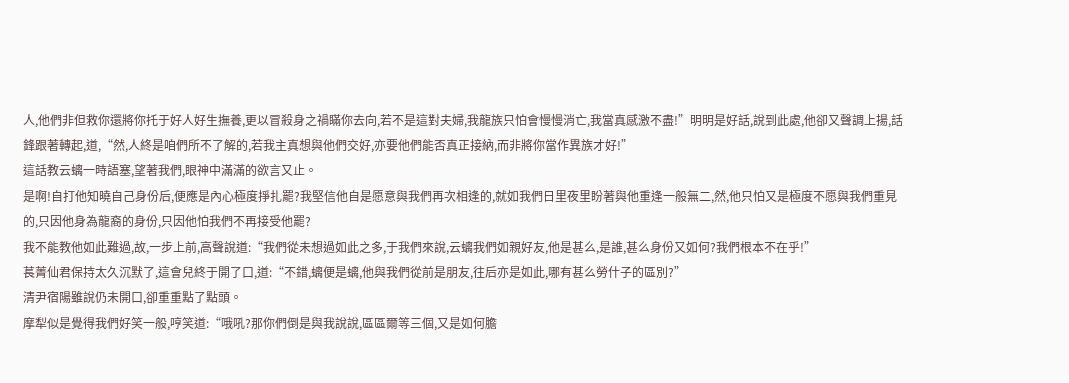人,他們非但救你還將你托于好人好生撫養,更以冒殺身之禍瞞你去向,若不是這對夫婦,我龍族只怕會慢慢消亡,我當真感激不盡!”明明是好話,說到此處,他卻又聲調上揚,話鋒跟著轉起,道,“然,人終是咱們所不了解的,若我主真想與他們交好,亦要他們能否真正接納,而非將你當作異族才好!”
這話教云螭一時語塞,望著我們,眼神中滿滿的欲言又止。
是啊!自打他知曉自己身份后,便應是內心極度掙扎罷?我堅信他自是愿意與我們再次相逢的,就如我們日里夜里盼著與他重逢一般無二,然,他只怕又是極度不愿與我們重見的,只因他身為龍裔的身份,只因他怕我們不再接受他罷?
我不能教他如此難過,故,一步上前,高聲說道:“我們從未想過如此之多,于我們來說,云螭我們如親好友,他是甚么,是誰,甚么身份又如何?我們根本不在乎!”
萇菁仙君保持太久沉默了,這會兒終于開了口,道:“不錯,螭便是螭,他與我們從前是朋友,往后亦是如此,哪有甚么勞什子的區別?”
清尹宿陽雖說仍未開口,卻重重點了點頭。
摩犁似是覺得我們好笑一般,哼笑道:“哦吼?那你們倒是與我說說,區區爾等三個,又是如何膽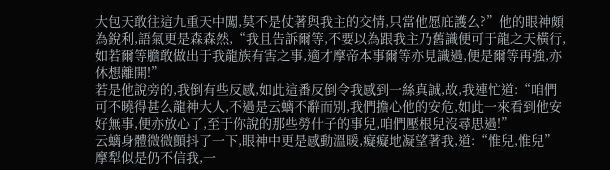大包天敢往這九重天中闖,莫不是仗著與我主的交情,只當他愿庇護么?”他的眼神頗為銳利,語氣更是森森然,“我且告訴爾等,不要以為跟我主乃舊識便可于龍之天橫行,如若爾等膽敢做出于我龍族有害之事,適才摩帝本事爾等亦見識過,便是爾等再強,亦休想離開!”
若是他說旁的,我倒有些反感,如此這番反倒令我感到一絲真誠,故,我連忙道:“咱們可不曉得甚么龍神大人,不過是云螭不辭而別,我們擔心他的安危,如此一來看到他安好無事,便亦放心了,至于你說的那些勞什子的事兒,咱們壓根兒沒尋思過!”
云螭身體微微顫抖了一下,眼神中更是感動溫暖,癡癡地凝望著我,道:“惟兒,惟兒”
摩犁似是仍不信我,一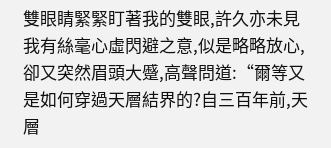雙眼睛緊緊盯著我的雙眼,許久亦未見我有絲毫心虛閃避之意,似是略略放心,卻又突然眉頭大蹙,高聲問道:“爾等又是如何穿過天層結界的?自三百年前,天層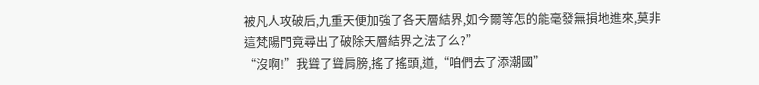被凡人攻破后,九重天便加強了各天層結界,如今爾等怎的能毫發無損地進來,莫非這梵陽門竟尋出了破除天層結界之法了么?”
“沒啊!”我聳了聳肩膀,搖了搖頭,道,“咱們去了添潮國”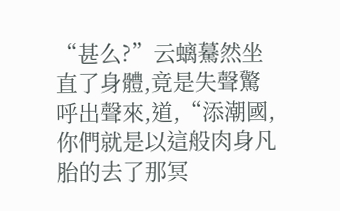“甚么?”云螭驀然坐直了身體,竟是失聲驚呼出聲來,道,“添潮國,你們就是以這般肉身凡胎的去了那冥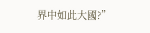界中如此大國?”